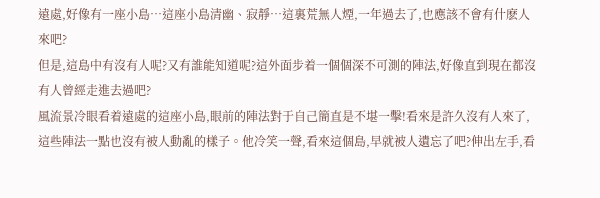遠處,好像有一座小島…這座小島清幽、寂靜…這裏荒無人煙,一年過去了,也應該不會有什麽人來吧?
但是,這島中有沒有人呢?又有誰能知道呢?這外面步着一個個深不可測的陣法,好像直到現在都沒有人曾經走進去過吧?
風流景冷眼看着遠處的這座小島,眼前的陣法對于自己簡直是不堪一擊!看來是許久沒有人來了,這些陣法一點也沒有被人動亂的樣子。他冷笑一聲,看來這個島,早就被人遺忘了吧?伸出左手,看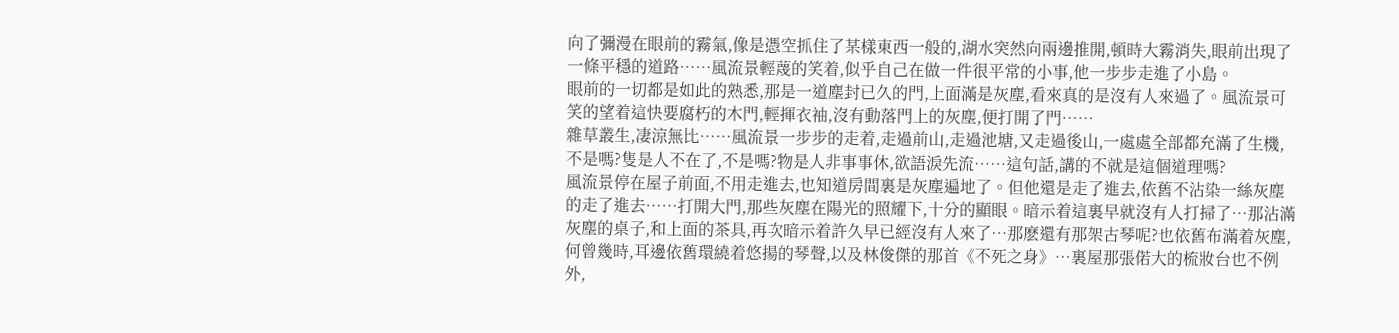向了彌漫在眼前的霧氣,像是憑空抓住了某樣東西一般的,湖水突然向兩邊推開,頓時大霧消失,眼前出現了一條平穩的道路……風流景輕蔑的笑着,似乎自己在做一件很平常的小事,他一步步走進了小島。
眼前的一切都是如此的熟悉,那是一道塵封已久的門,上面滿是灰塵,看來真的是沒有人來過了。風流景可笑的望着這快要腐朽的木門,輕揮衣袖,沒有動落門上的灰塵,便打開了門……
雜草叢生,凄涼無比……風流景一步步的走着,走過前山,走過池塘,又走過後山,一處處全部都充滿了生機,不是嗎?隻是人不在了,不是嗎?物是人非事事休,欲語淚先流……這句話,講的不就是這個道理嗎?
風流景停在屋子前面,不用走進去,也知道房間裏是灰塵遍地了。但他還是走了進去,依舊不沾染一絲灰塵的走了進去……打開大門,那些灰塵在陽光的照耀下,十分的顯眼。暗示着這裏早就沒有人打掃了…那沾滿灰塵的桌子,和上面的茶具,再次暗示着許久早已經沒有人來了…那麽還有那架古琴呢?也依舊布滿着灰塵,何曾幾時,耳邊依舊環繞着悠揚的琴聲,以及林俊傑的那首《不死之身》…裏屋那張偌大的梳妝台也不例外,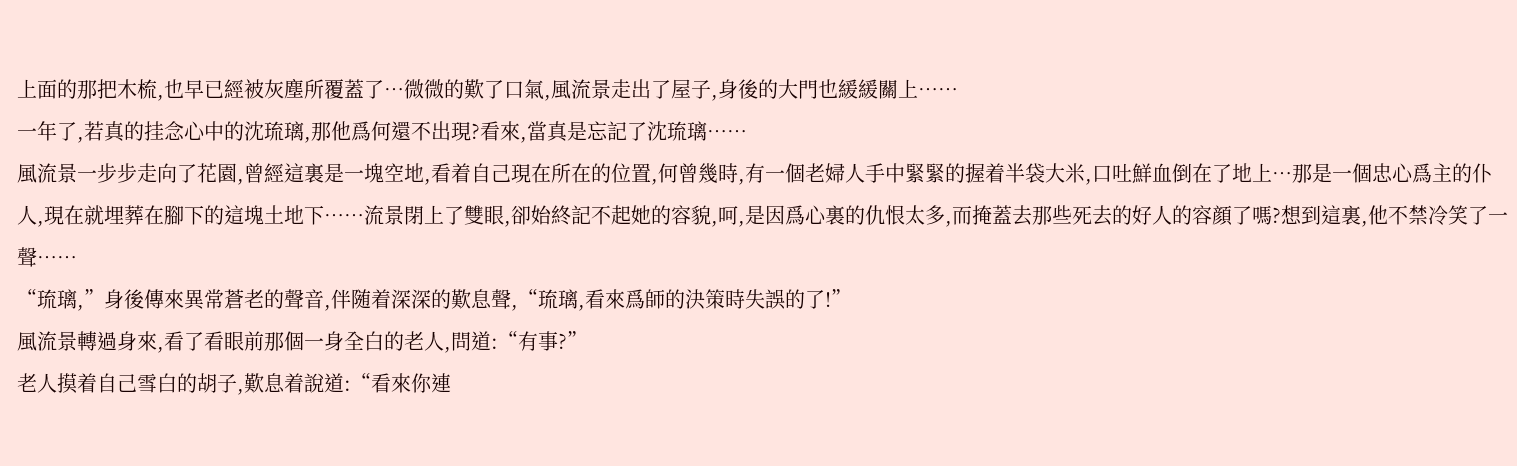上面的那把木梳,也早已經被灰塵所覆蓋了…微微的歎了口氣,風流景走出了屋子,身後的大門也緩緩關上……
一年了,若真的挂念心中的沈琉璃,那他爲何還不出現?看來,當真是忘記了沈琉璃……
風流景一步步走向了花園,曾經這裏是一塊空地,看着自己現在所在的位置,何曾幾時,有一個老婦人手中緊緊的握着半袋大米,口吐鮮血倒在了地上…那是一個忠心爲主的仆人,現在就埋葬在腳下的這塊土地下……流景閉上了雙眼,卻始終記不起她的容貌,呵,是因爲心裏的仇恨太多,而掩蓋去那些死去的好人的容顔了嗎?想到這裏,他不禁冷笑了一聲……
“琉璃,”身後傳來異常蒼老的聲音,伴随着深深的歎息聲,“琉璃,看來爲師的決策時失誤的了!”
風流景轉過身來,看了看眼前那個一身全白的老人,問道:“有事?”
老人摸着自己雪白的胡子,歎息着說道:“看來你連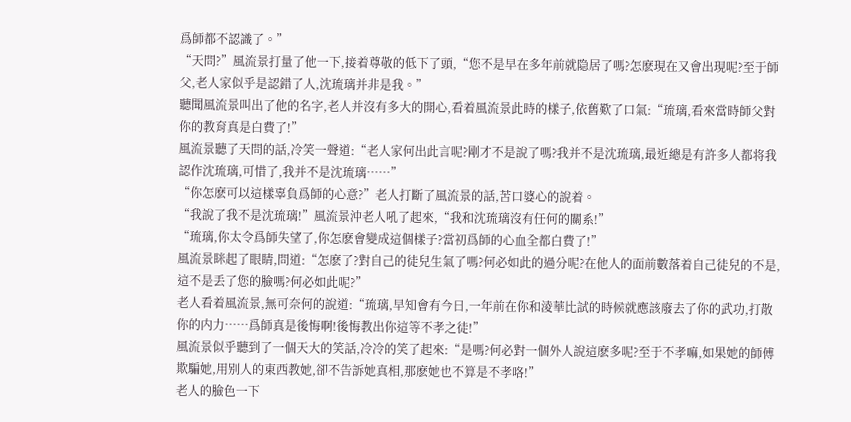爲師都不認識了。”
“天問?”風流景打量了他一下,接着尊敬的低下了頭,“您不是早在多年前就隐居了嗎?怎麽現在又會出現呢?至于師父,老人家似乎是認錯了人,沈琉璃并非是我。”
聽聞風流景叫出了他的名字,老人并沒有多大的開心,看着風流景此時的樣子,依舊歎了口氣:“琉璃,看來當時師父對你的教育真是白費了!”
風流景聽了天問的話,冷笑一聲道:“老人家何出此言呢?剛才不是說了嗎?我并不是沈琉璃,最近總是有許多人都将我認作沈琉璃,可惜了,我并不是沈琉璃……”
“你怎麽可以這樣辜負爲師的心意?”老人打斷了風流景的話,苦口婆心的說着。
“我說了我不是沈琉璃!”風流景沖老人吼了起來,“我和沈琉璃沒有任何的關系!”
“琉璃,你太令爲師失望了,你怎麽會變成這個樣子?當初爲師的心血全都白費了!”
風流景眯起了眼睛,問道:“怎麽了?對自己的徒兒生氣了嗎?何必如此的過分呢?在他人的面前數落着自己徒兒的不是,這不是丢了您的臉嗎?何必如此呢?”
老人看着風流景,無可奈何的說道:“琉璃,早知會有今日,一年前在你和淩華比試的時候就應該廢去了你的武功,打散你的内力……爲師真是後悔啊!後悔教出你這等不孝之徒!”
風流景似乎聽到了一個天大的笑話,冷冷的笑了起來:“是嗎?何必對一個外人說這麽多呢?至于不孝嘛,如果她的師傅欺騙她,用别人的東西教她,卻不告訴她真相,那麽她也不算是不孝咯!”
老人的臉色一下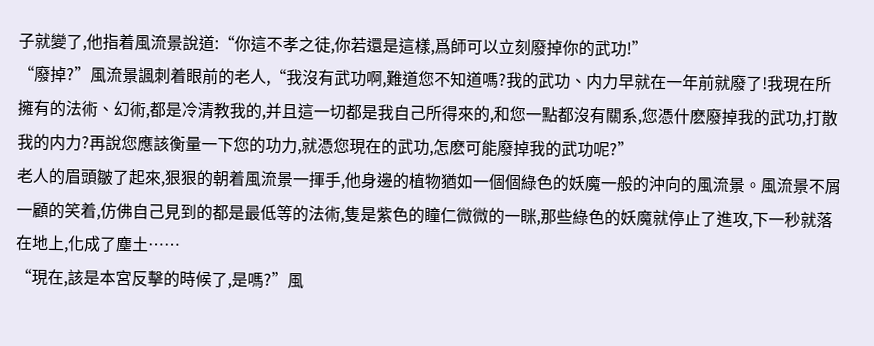子就變了,他指着風流景說道:“你這不孝之徒,你若還是這樣,爲師可以立刻廢掉你的武功!”
“廢掉?”風流景諷刺着眼前的老人,“我沒有武功啊,難道您不知道嗎?我的武功、内力早就在一年前就廢了!我現在所擁有的法術、幻術,都是冷清教我的,并且這一切都是我自己所得來的,和您一點都沒有關系,您憑什麽廢掉我的武功,打散我的内力?再說您應該衡量一下您的功力,就憑您現在的武功,怎麽可能廢掉我的武功呢?”
老人的眉頭皺了起來,狠狠的朝着風流景一揮手,他身邊的植物猶如一個個綠色的妖魔一般的沖向的風流景。風流景不屑一顧的笑着,仿佛自己見到的都是最低等的法術,隻是紫色的瞳仁微微的一眯,那些綠色的妖魔就停止了進攻,下一秒就落在地上,化成了塵土……
“現在,該是本宮反擊的時候了,是嗎?”風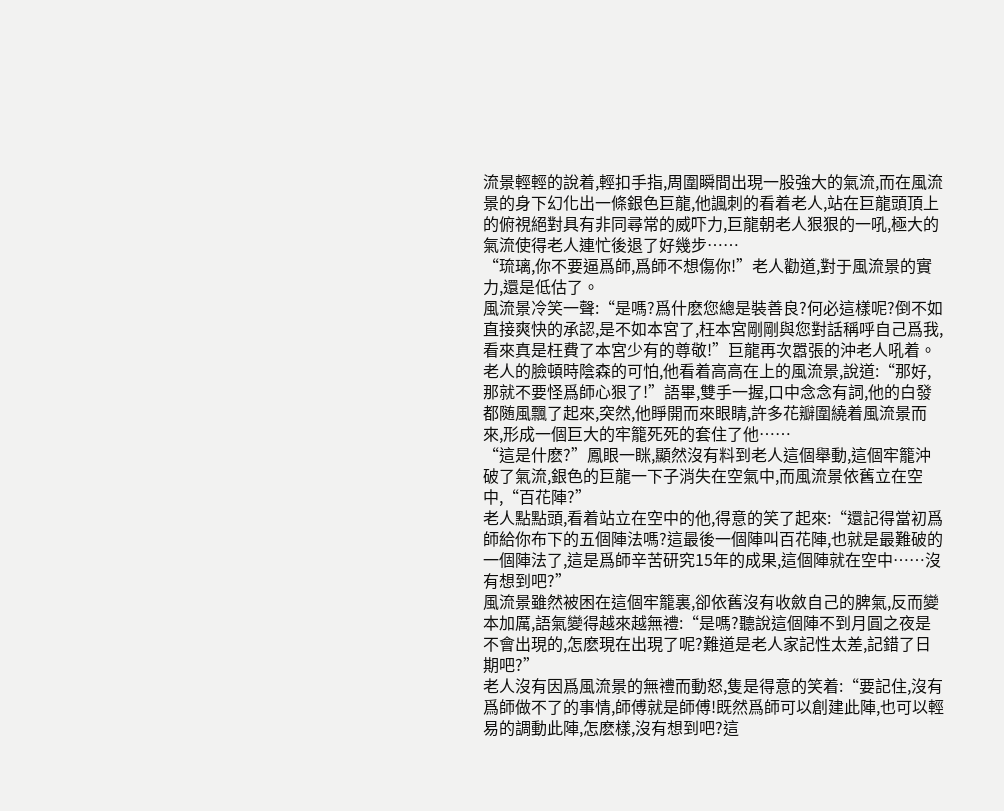流景輕輕的說着,輕扣手指,周圍瞬間出現一股強大的氣流,而在風流景的身下幻化出一條銀色巨龍,他諷刺的看着老人,站在巨龍頭頂上的俯視絕對具有非同尋常的威吓力,巨龍朝老人狠狠的一吼,極大的氣流使得老人連忙後退了好幾步……
“琉璃,你不要逼爲師,爲師不想傷你!”老人勸道,對于風流景的實力,還是低估了。
風流景冷笑一聲:“是嗎?爲什麽您總是裝善良?何必這樣呢?倒不如直接爽快的承認,是不如本宮了,枉本宮剛剛與您對話稱呼自己爲我,看來真是枉費了本宮少有的尊敬!”巨龍再次嚣張的沖老人吼着。
老人的臉頓時陰森的可怕,他看着高高在上的風流景,說道:“那好,那就不要怪爲師心狠了!”語畢,雙手一握,口中念念有詞,他的白發都随風飄了起來,突然,他睜開而來眼睛,許多花瓣圍繞着風流景而來,形成一個巨大的牢籠死死的套住了他……
“這是什麽?”鳳眼一眯,顯然沒有料到老人這個舉動,這個牢籠沖破了氣流,銀色的巨龍一下子消失在空氣中,而風流景依舊立在空中,“百花陣?”
老人點點頭,看着站立在空中的他,得意的笑了起來:“還記得當初爲師給你布下的五個陣法嗎?這最後一個陣叫百花陣,也就是最難破的一個陣法了,這是爲師辛苦研究15年的成果,這個陣就在空中……沒有想到吧?”
風流景雖然被困在這個牢籠裏,卻依舊沒有收斂自己的脾氣,反而變本加厲,語氣變得越來越無禮:“是嗎?聽說這個陣不到月圓之夜是不會出現的,怎麽現在出現了呢?難道是老人家記性太差,記錯了日期吧?”
老人沒有因爲風流景的無禮而動怒,隻是得意的笑着:“要記住,沒有爲師做不了的事情,師傅就是師傅!既然爲師可以創建此陣,也可以輕易的調動此陣,怎麽樣,沒有想到吧?這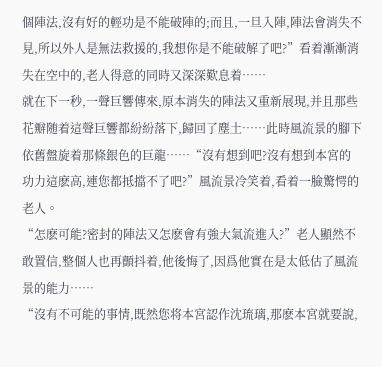個陣法,沒有好的輕功是不能破陣的;而且,一旦入陣,陣法會消失不見,所以外人是無法救援的,我想你是不能破解了吧?”看着漸漸消失在空中的,老人得意的同時又深深歎息着……
就在下一秒,一聲巨響傳來,原本消失的陣法又重新展現,并且那些花瓣随着這聲巨響都紛紛落下,歸回了塵土……此時風流景的腳下依舊盤旋着那條銀色的巨龍……“沒有想到吧?沒有想到本宮的功力這麽高,連您都抵擋不了吧?”風流景冷笑着,看着一臉驚愕的老人。
“怎麽可能?密封的陣法又怎麽會有強大氣流進入?”老人顯然不敢置信,整個人也再顫抖着,他後悔了,因爲他實在是太低估了風流景的能力……
“沒有不可能的事情,既然您将本宮認作沈琉璃,那麽本宮就要說,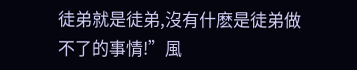徒弟就是徒弟,沒有什麽是徒弟做不了的事情!”風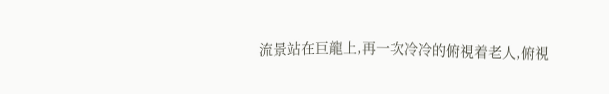流景站在巨龍上,再一次冷冷的俯視着老人,俯視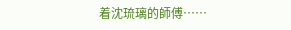着沈琉璃的師傅……